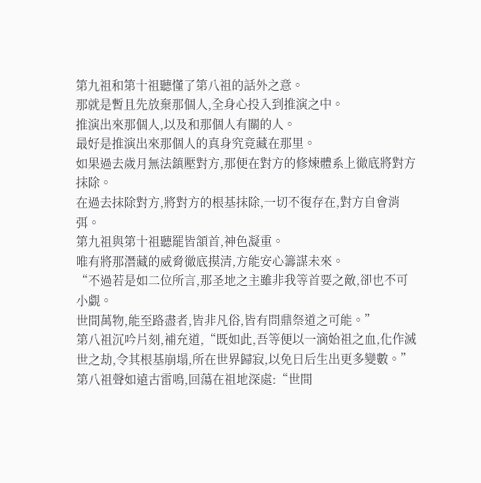第九祖和第十祖聽懂了第八祖的話外之意。
那就是暫且先放棄那個人,全身心投入到推演之中。
推演出來那個人,以及和那個人有關的人。
最好是推演出來那個人的真身究竟藏在那里。
如果過去歲月無法鎮壓對方,那便在對方的修煉體系上徹底將對方抹除。
在過去抹除對方,將對方的根基抹除,一切不復存在,對方自會消弭。
第九祖與第十祖聽罷皆頷首,神色凝重。
唯有將那潛藏的威脅徹底摸清,方能安心籌謀未來。
“不過若是如二位所言,那圣地之主雖非我等首要之敵,卻也不可小覷。
世間萬物,能至路盡者,皆非凡俗,皆有問鼎祭道之可能。”
第八祖沉吟片刻,補充道,“既如此,吾等便以一滴始祖之血,化作滅世之劫,令其根基崩塌,所在世界歸寂,以免日后生出更多變數。”
第八祖聲如遠古雷鳴,回蕩在祖地深處:“世間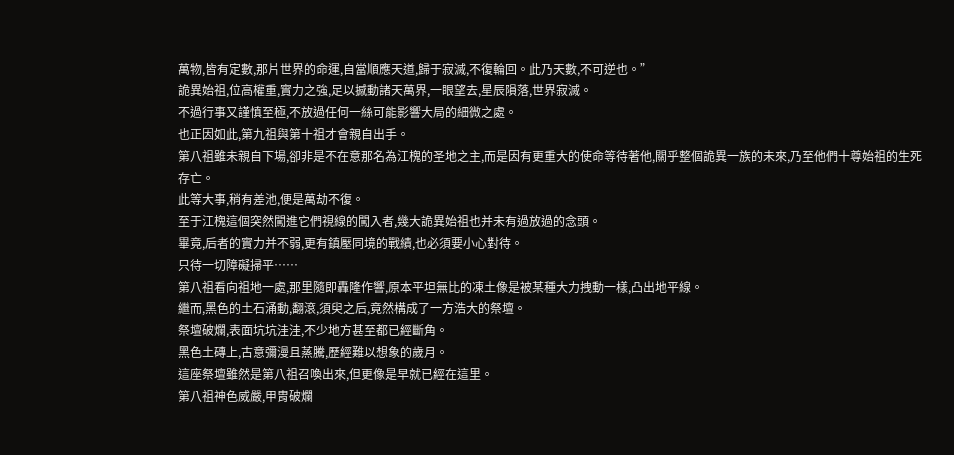萬物,皆有定數,那片世界的命運,自當順應天道,歸于寂滅,不復輪回。此乃天數,不可逆也。”
詭異始祖,位高權重,實力之強,足以撼動諸天萬界,一眼望去,星辰隕落,世界寂滅。
不過行事又謹慎至極,不放過任何一絲可能影響大局的細微之處。
也正因如此,第九祖與第十祖才會親自出手。
第八祖雖未親自下場,卻非是不在意那名為江槐的圣地之主,而是因有更重大的使命等待著他,關乎整個詭異一族的未來,乃至他們十尊始祖的生死存亡。
此等大事,稍有差池,便是萬劫不復。
至于江槐這個突然闖進它們視線的闖入者,幾大詭異始祖也并未有過放過的念頭。
畢竟,后者的實力并不弱,更有鎮壓同境的戰績,也必須要小心對待。
只待一切障礙掃平……
第八祖看向祖地一處,那里隨即轟隆作響,原本平坦無比的凍土像是被某種大力拽動一樣,凸出地平線。
繼而,黑色的土石涌動,翻滾,須臾之后,竟然構成了一方浩大的祭壇。
祭壇破爛,表面坑坑洼洼,不少地方甚至都已經斷角。
黑色土磚上,古意彌漫且蒸騰,歷經難以想象的歲月。
這座祭壇雖然是第八祖召喚出來,但更像是早就已經在這里。
第八祖神色威嚴,甲胄破爛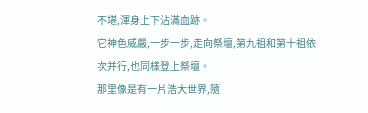不堪,渾身上下沾滿血跡。
它神色威嚴,一步一步,走向祭壇,第九祖和第十祖依次并行,也同樣登上祭壇。
那里像是有一片浩大世界,隨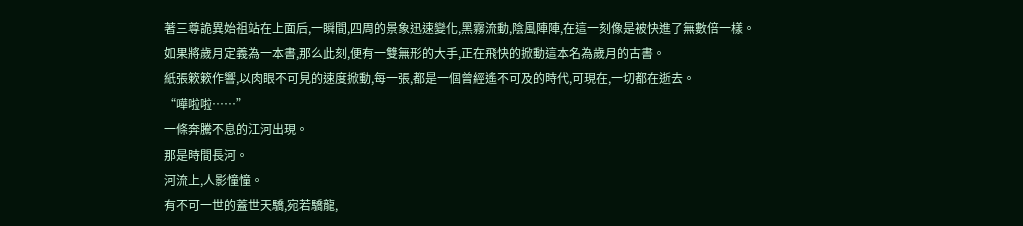著三尊詭異始祖站在上面后,一瞬間,四周的景象迅速變化,黑霧流動,陰風陣陣,在這一刻像是被快進了無數倍一樣。
如果將歲月定義為一本書,那么此刻,便有一雙無形的大手,正在飛快的掀動這本名為歲月的古書。
紙張簌簌作響,以肉眼不可見的速度掀動,每一張,都是一個曾經遙不可及的時代,可現在,一切都在逝去。
“嘩啦啦……”
一條奔騰不息的江河出現。
那是時間長河。
河流上,人影憧憧。
有不可一世的蓋世天驕,宛若驕龍,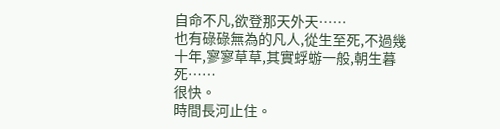自命不凡,欲登那天外天……
也有碌碌無為的凡人,從生至死,不過幾十年,寥寥草草,其實蜉蝣一般,朝生暮死……
很快。
時間長河止住。